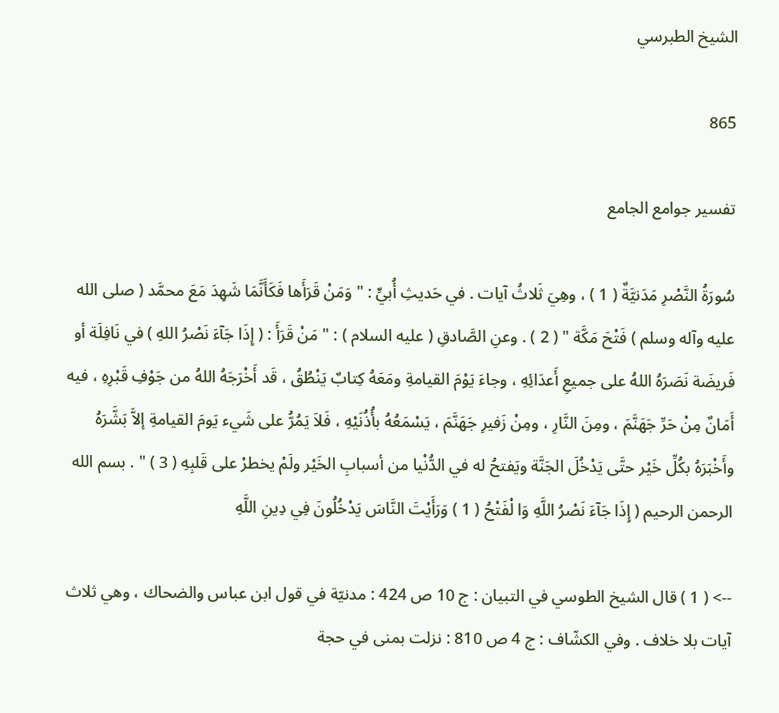الشيخ الطبرسي

865

تفسير جوامع الجامع

سُورَةُ النَّصْرِ مَدَنيَّةٌ ( 1 ) ، وهِيَ ثَلاثُ آيات . في حَديثِ أُبيٍّ : " وَمَنْ قَرَأَها فَكَأَنَّمَا شَهِدَ مَعَ محمَّد ( صلى الله عليه وآله وسلم ) فَتْحَ مَكَّة " ( 2 ) . وعنِ الصَّادقِ ( عليه السلام ) : " مَنْ قَرَأَ : ( إِذَا جَآءَ نَصْرُ اللهِ ) في نَافِلَة أو فَريضَة نَصَرَهُ اللهُ على جميعِ أَعدَائِهِ ، وجاءَ يَوْمَ القيامةِ ومَعَهُ كِتابٌ يَنْطُقُ ، قَد أَخْرَجَهُ اللهُ من جَوْفِ قَبْرِهِ ، فيه أَمَانٌ مِنْ حَرِّ جَهَنَّمَ ، ومِنَ النَّارِ ، ومِنْ زَفيرِ جَهَنَّمَ ، يَسْمَعُهُ بأُذُنَيْهِ ، فَلاَ يَمُرُّ على شَيء يَومَ القيامةِ إلاَّ بَشَّرَهُ وأَخْبَرَهُ بكُلِّ خَيْر حتَّى يَدْخُلَ الجَنَّة ويَفتحُ له في الدُّنْيا من أسبابِ الخَيْر ولَمْ يخطرْ على قَلبِهِ ( 3 ) " . بسم الله الرحمن الرحيم ( إِذَا جَآءَ نَصْرُ اللَّهِ وَا لْفَتْحُ ( 1 ) وَرَأَيْتَ النَّاسَ يَدْخُلُونَ فِي دِينِ اللَّهِ

--> ( 1 ) قال الشيخ الطوسي في التبيان : ج 10 ص 424 : مدنيّة في قول ابن عباس والضحاك ، وهي ثلاث آيات بلا خلاف . وفي الكشّاف : ج 4 ص 810 : نزلت بمنى في حجة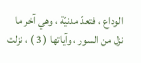الوداع ، فتعدّ مدنيّة ، وهي آخر ما نزل من السور ، وآياتها ( 3 ) ، نزلت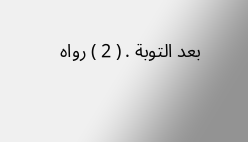بعد التوبة . ( 2 ) رواه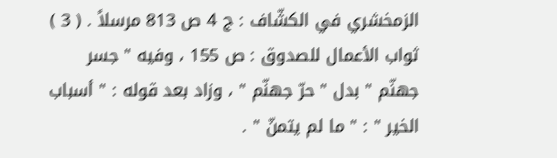الزمخشري في الكشّاف : ج 4 ص 813 مرسلاً . ( 3 ) ثواب الأعمال للصدوق : ص 155 ، وفيه " جسر جهنّم " بدل " حرّ جهنّم " ، وزاد بعد قوله : " أسباب الخير " : " ما لم يتمنّ " .